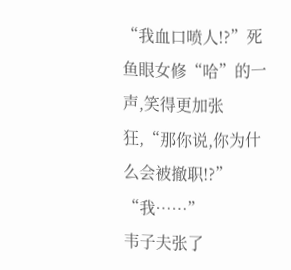“我血口喷人!?”死鱼眼女修“哈”的一声,笑得更加张狂,“那你说,你为什么会被撤职!?”
“我……”
韦子夫张了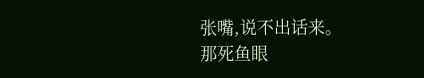张嘴,说不出话来。
那死鱼眼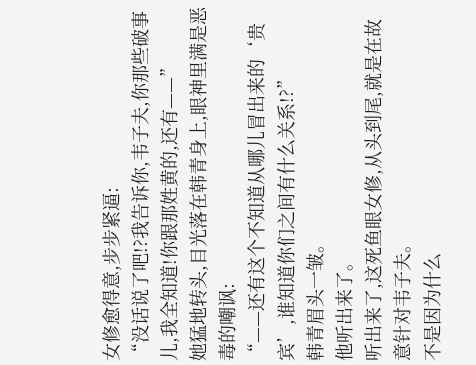女修愈得意,步步紧逼:
“没话说了吧!?我告诉你,韦子夫,你那些破事儿,我全知道!你跟那姓黄的,还有——”
她猛地转头,目光落在韩青身上,眼神里满是恶毒的嘲讽:
“——还有这个不知道从哪儿冒出来的‘贵宾’,谁知道你们之间有什么关系!?”
韩青眉头一皱。
他听出来了。
听出来了,这死鱼眼女修,从头到尾,就是在故意针对韦子夫。
不是因为什么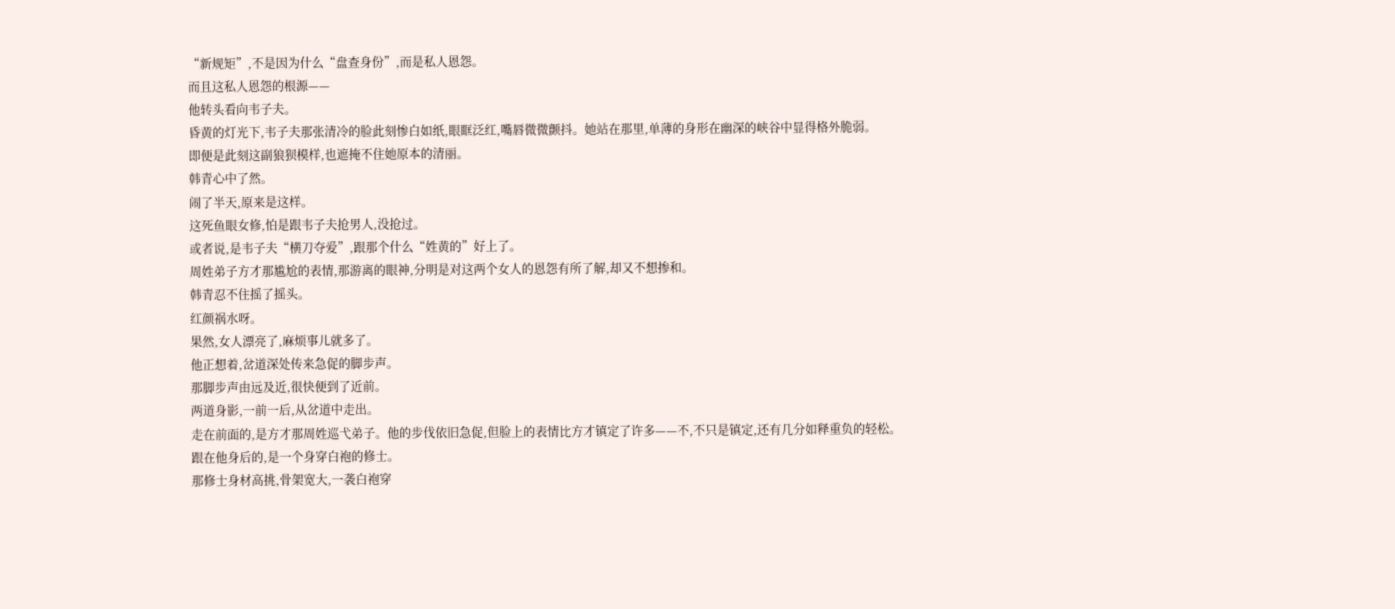“新规矩”,不是因为什么“盘查身份”,而是私人恩怨。
而且这私人恩怨的根源——
他转头看向韦子夫。
昏黄的灯光下,韦子夫那张清冷的脸此刻惨白如纸,眼眶泛红,嘴唇微微颤抖。她站在那里,单薄的身形在幽深的峡谷中显得格外脆弱。
即便是此刻这副狼狈模样,也遮掩不住她原本的清丽。
韩青心中了然。
闹了半天,原来是这样。
这死鱼眼女修,怕是跟韦子夫抢男人,没抢过。
或者说,是韦子夫“横刀夺爱”,跟那个什么“姓黄的”好上了。
周姓弟子方才那尴尬的表情,那游离的眼神,分明是对这两个女人的恩怨有所了解,却又不想掺和。
韩青忍不住摇了摇头。
红颜祸水呀。
果然,女人漂亮了,麻烦事儿就多了。
他正想着,岔道深处传来急促的脚步声。
那脚步声由远及近,很快便到了近前。
两道身影,一前一后,从岔道中走出。
走在前面的,是方才那周姓巡弋弟子。他的步伐依旧急促,但脸上的表情比方才镇定了许多——不,不只是镇定,还有几分如释重负的轻松。
跟在他身后的,是一个身穿白袍的修士。
那修士身材高挑,骨架宽大,一袭白袍穿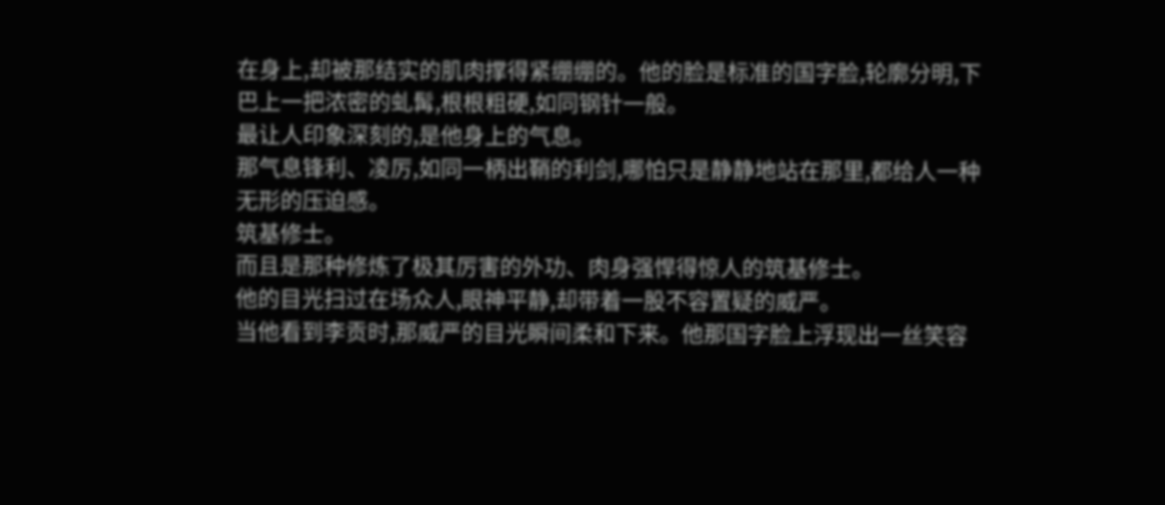在身上,却被那结实的肌肉撑得紧绷绷的。他的脸是标准的国字脸,轮廓分明,下巴上一把浓密的虬髯,根根粗硬,如同钢针一般。
最让人印象深刻的,是他身上的气息。
那气息锋利、凌厉,如同一柄出鞘的利剑,哪怕只是静静地站在那里,都给人一种无形的压迫感。
筑基修士。
而且是那种修炼了极其厉害的外功、肉身强悍得惊人的筑基修士。
他的目光扫过在场众人,眼神平静,却带着一股不容置疑的威严。
当他看到李贡时,那威严的目光瞬间柔和下来。他那国字脸上浮现出一丝笑容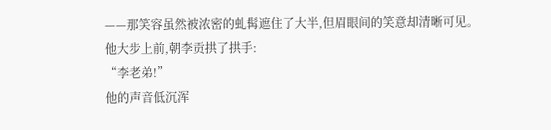——那笑容虽然被浓密的虬髯遮住了大半,但眉眼间的笑意却清晰可见。
他大步上前,朝李贡拱了拱手:
“李老弟!”
他的声音低沉浑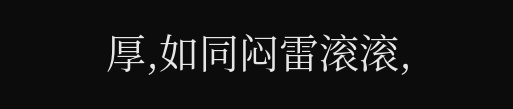厚,如同闷雷滚滚,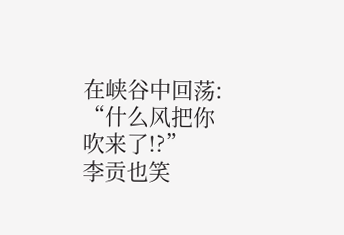在峡谷中回荡:
“什么风把你吹来了!?”
李贡也笑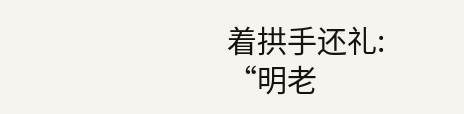着拱手还礼:
“明老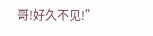哥!好久不见!”